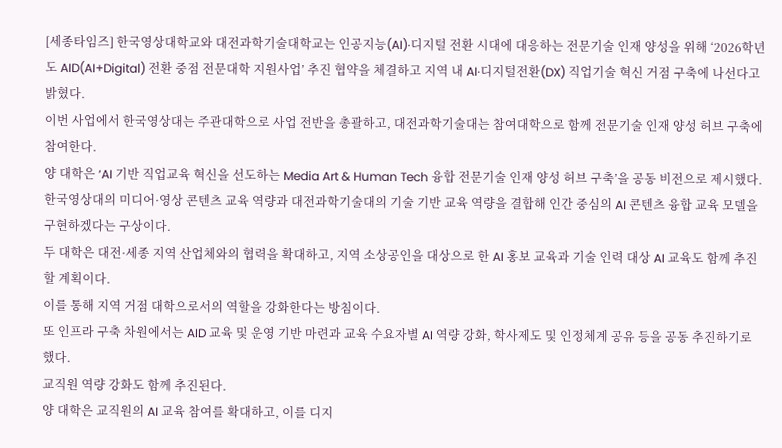[세종타임즈] 한국영상대학교와 대전과학기술대학교는 인공지능(AI)·디지털 전환 시대에 대응하는 전문기술 인재 양성을 위해 ‘2026학년도 AID(AI+Digital) 전환 중점 전문대학 지원사업’ 추진 협약을 체결하고 지역 내 AI·디지털전환(DX) 직업기술 혁신 거점 구축에 나선다고 밝혔다.
이번 사업에서 한국영상대는 주관대학으로 사업 전반을 총괄하고, 대전과학기술대는 참여대학으로 함께 전문기술 인재 양성 허브 구축에 참여한다.
양 대학은 ‘AI 기반 직업교육 혁신을 선도하는 Media Art & Human Tech 융합 전문기술 인재 양성 허브 구축’을 공동 비전으로 제시했다.
한국영상대의 미디어·영상 콘텐츠 교육 역량과 대전과학기술대의 기술 기반 교육 역량을 결합해 인간 중심의 AI 콘텐츠 융합 교육 모델을 구현하겠다는 구상이다.
두 대학은 대전·세종 지역 산업체와의 협력을 확대하고, 지역 소상공인을 대상으로 한 AI 홍보 교육과 기술 인력 대상 AI 교육도 함께 추진할 계획이다.
이를 통해 지역 거점 대학으로서의 역할을 강화한다는 방침이다.
또 인프라 구축 차원에서는 AID 교육 및 운영 기반 마련과 교육 수요자별 AI 역량 강화, 학사제도 및 인정체계 공유 등을 공동 추진하기로 했다.
교직원 역량 강화도 함께 추진된다.
양 대학은 교직원의 AI 교육 참여를 확대하고, 이를 디지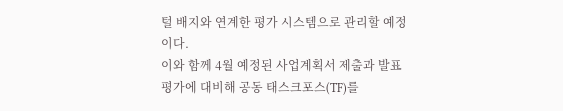털 배지와 연계한 평가 시스템으로 관리할 예정이다.
이와 함께 4월 예정된 사업계획서 제출과 발표 평가에 대비해 공동 태스크포스(TF)를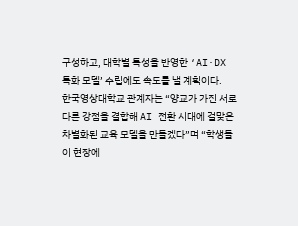구성하고, 대학별 특성을 반영한 ‘AI·DX 특화 모델’ 수립에도 속도를 낼 계획이다.
한국영상대학교 관계자는 “양교가 가진 서로 다른 강점을 결합해 AI 전환 시대에 걸맞은 차별화된 교육 모델을 만들겠다”며 “학생들이 현장에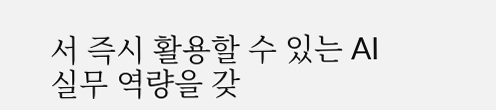서 즉시 활용할 수 있는 AI 실무 역량을 갖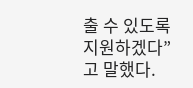출 수 있도록 지원하겠다”고 말했다.